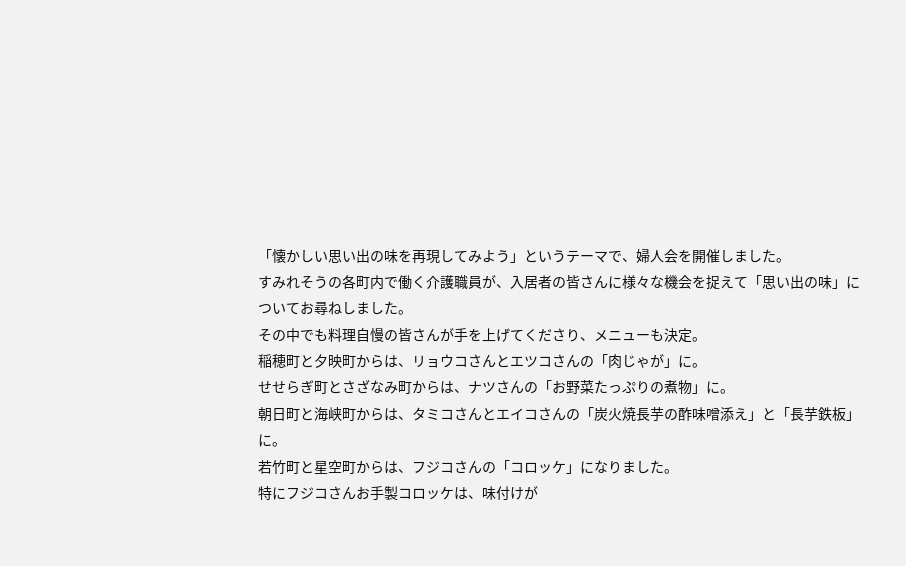「懐かしい思い出の味を再現してみよう」というテーマで、婦人会を開催しました。
すみれそうの各町内で働く介護職員が、入居者の皆さんに様々な機会を捉えて「思い出の味」についてお尋ねしました。
その中でも料理自慢の皆さんが手を上げてくださり、メニューも決定。
稲穂町と夕映町からは、リョウコさんとエツコさんの「肉じゃが」に。
せせらぎ町とさざなみ町からは、ナツさんの「お野菜たっぷりの煮物」に。
朝日町と海峡町からは、タミコさんとエイコさんの「炭火焼長芋の酢味噌添え」と「長芋鉄板」に。
若竹町と星空町からは、フジコさんの「コロッケ」になりました。
特にフジコさんお手製コロッケは、味付けが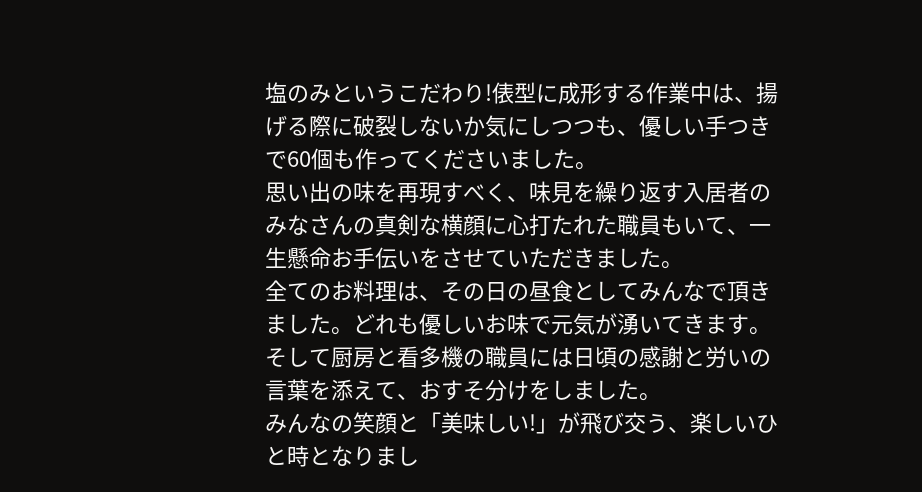塩のみというこだわり!俵型に成形する作業中は、揚げる際に破裂しないか気にしつつも、優しい手つきで60個も作ってくださいました。
思い出の味を再現すべく、味見を繰り返す入居者のみなさんの真剣な横顔に心打たれた職員もいて、一生懸命お手伝いをさせていただきました。
全てのお料理は、その日の昼食としてみんなで頂きました。どれも優しいお味で元気が湧いてきます。そして厨房と看多機の職員には日頃の感謝と労いの言葉を添えて、おすそ分けをしました。
みんなの笑顔と「美味しい!」が飛び交う、楽しいひと時となりまし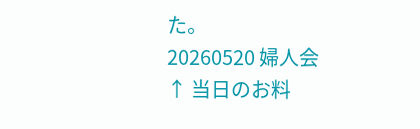た。
20260520 婦人会
↑ 当日のお料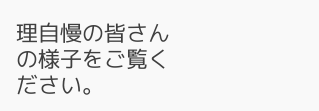理自慢の皆さんの様子をご覧ください。